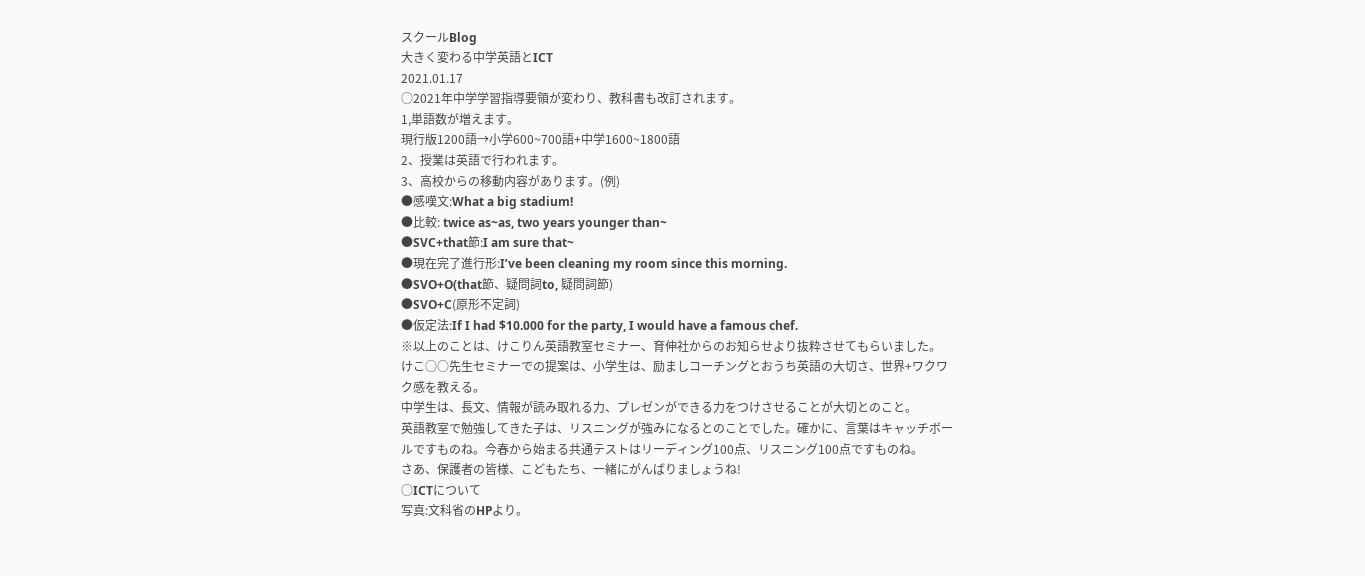スクールBlog
大きく変わる中学英語とICT
2021.01.17
○2021年中学学習指導要領が変わり、教科書も改訂されます。
1,単語数が増えます。
現行版1200語→小学600~700語+中学1600~1800語
2、授業は英語で行われます。
3、高校からの移動内容があります。(例)
●感嘆文:What a big stadium!
●比較: twice as~as, two years younger than~
●SVC+that節:I am sure that~
●現在完了進行形:I’ve been cleaning my room since this morning.
●SVO+O(that節、疑問詞to, 疑問詞節)
●SVO+C(原形不定詞)
●仮定法:If I had $10.000 for the party, I would have a famous chef.
※以上のことは、けこりん英語教室セミナー、育伸社からのお知らせより抜粋させてもらいました。
けこ○○先生セミナーでの提案は、小学生は、励ましコーチングとおうち英語の大切さ、世界+ワクワク感を教える。
中学生は、長文、情報が読み取れる力、プレゼンができる力をつけさせることが大切とのこと。
英語教室で勉強してきた子は、リスニングが強みになるとのことでした。確かに、言葉はキャッチボールですものね。今春から始まる共通テストはリーディング100点、リスニング100点ですものね。
さあ、保護者の皆様、こどもたち、一緒にがんばりましょうね!
○ICTについて
写真:文科省のHPより。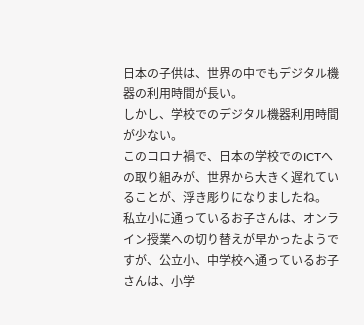日本の子供は、世界の中でもデジタル機器の利用時間が長い。
しかし、学校でのデジタル機器利用時間が少ない。
このコロナ禍で、日本の学校でのICTへの取り組みが、世界から大きく遅れていることが、浮き彫りになりましたね。
私立小に通っているお子さんは、オンライン授業への切り替えが早かったようですが、公立小、中学校へ通っているお子さんは、小学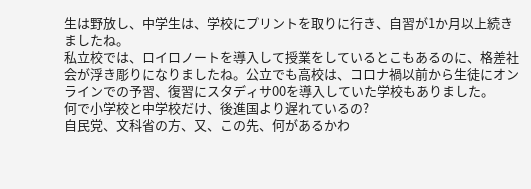生は野放し、中学生は、学校にプリントを取りに行き、自習が1か月以上続きましたね。
私立校では、ロイロノートを導入して授業をしているとこもあるのに、格差社会が浮き彫りになりましたね。公立でも高校は、コロナ禍以前から生徒にオンラインでの予習、復習にスタディサ00を導入していた学校もありました。
何で小学校と中学校だけ、後進国より遅れているの?
自民党、文科省の方、又、この先、何があるかわ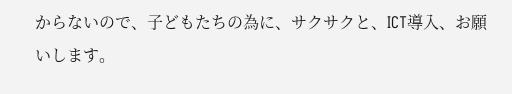からないので、子どもたちの為に、サクサクと、ICT導入、お願いします。